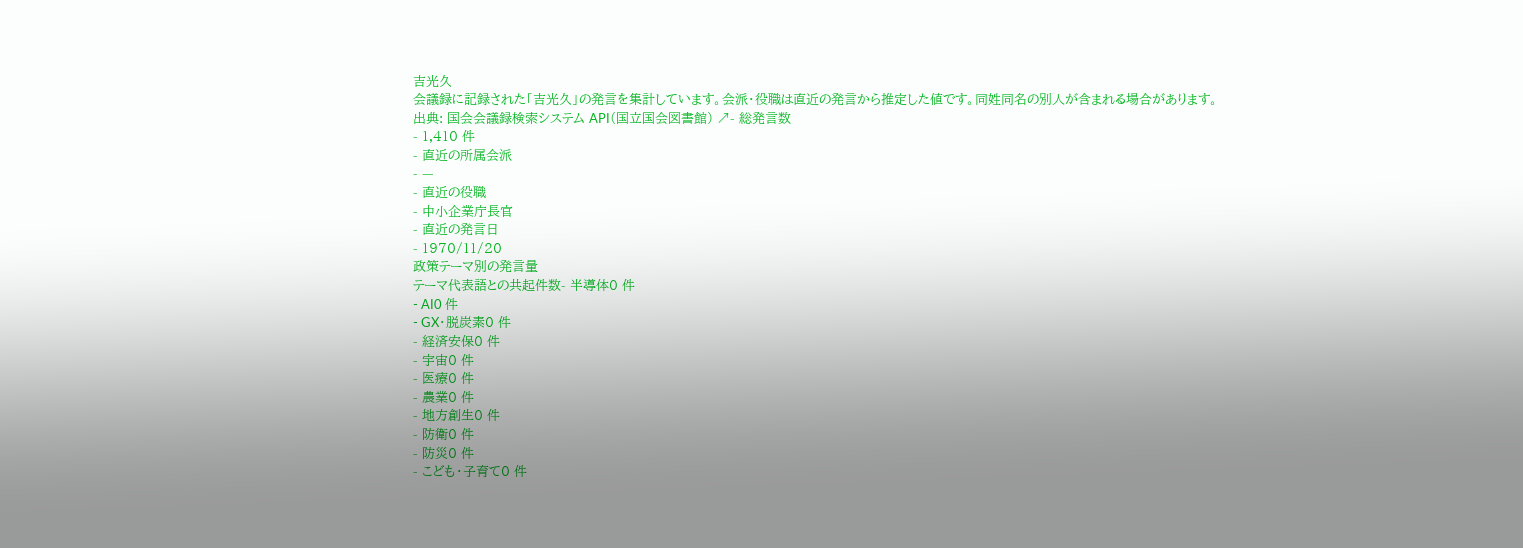吉光久
会議録に記録された「吉光久」の発言を集計しています。会派・役職は直近の発言から推定した値です。同姓同名の別人が含まれる場合があります。
出典: 国会会議録検索システム API(国立国会図書館) ↗- 総発言数
- 1,410 件
- 直近の所属会派
- —
- 直近の役職
- 中小企業庁長官
- 直近の発言日
- 1970/11/20
政策テーマ別の発言量
テーマ代表語との共起件数- 半導体0 件
- AI0 件
- GX・脱炭素0 件
- 経済安保0 件
- 宇宙0 件
- 医療0 件
- 農業0 件
- 地方創生0 件
- 防衛0 件
- 防災0 件
- こども・子育て0 件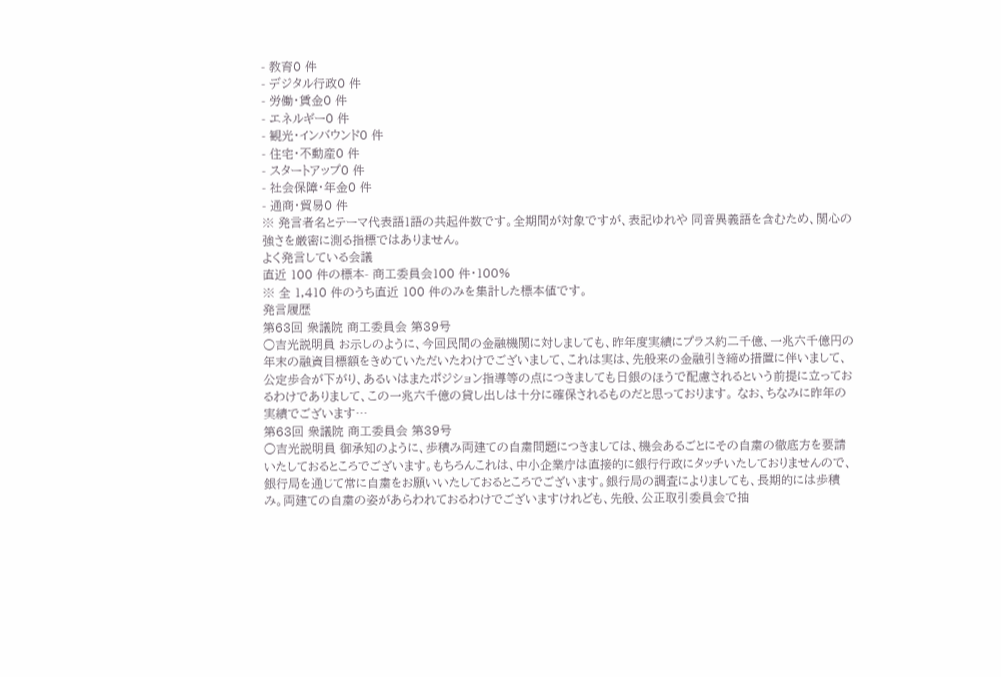- 教育0 件
- デジタル行政0 件
- 労働・賃金0 件
- エネルギー0 件
- 観光・インバウンド0 件
- 住宅・不動産0 件
- スタートアップ0 件
- 社会保障・年金0 件
- 通商・貿易0 件
※ 発言者名とテーマ代表語1語の共起件数です。全期間が対象ですが、表記ゆれや 同音異義語を含むため、関心の強さを厳密に測る指標ではありません。
よく発言している会議
直近 100 件の標本- 商工委員会100 件・100%
※ 全 1,410 件のうち直近 100 件のみを集計した標本値です。
発言履歴
第63回 衆議院 商工委員会 第39号
○吉光説明員 お示しのように、今回民間の金融機関に対しましても、昨年度実績にプラス約二千億、一兆六千億円の年末の融資目標額をきめていただいたわけでございまして、これは実は、先般来の金融引き締め措置に伴いまして、公定歩合が下がり、あるいはまたポジション指導等の点につきましても日銀のほうで配慮されるという前提に立っておるわけでありまして、この一兆六千億の貸し出しは十分に確保されるものだと思っております。 なお、ちなみに昨年の実績でございます…
第63回 衆議院 商工委員会 第39号
○吉光説明員 御承知のように、歩積み両建ての自粛問題につきましては、機会あるごとにその自粛の徹底方を要請いたしておるところでございます。もちろんこれは、中小企業庁は直接的に銀行行政にタッチいたしておりませんので、銀行局を通じて常に自粛をお願いいたしておるところでございます。銀行局の調査によりましても、長期的には歩積み。両建ての自粛の姿があらわれておるわけでございますけれども、先般、公正取引委員会で抽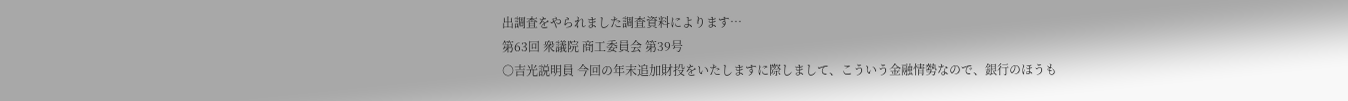出調査をやられました調査資料によります…
第63回 衆議院 商工委員会 第39号
○吉光説明員 今回の年末追加財投をいたしますに際しまして、こういう金融情勢なので、銀行のほうも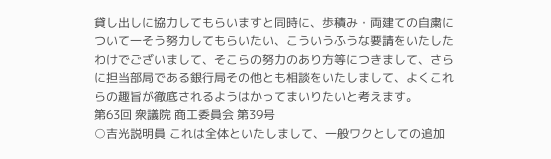貸し出しに協力してもらいますと同時に、歩積み・両建ての自粛について一そう努力してもらいたい、こういうふうな要請をいたしたわけでございまして、そこらの努力のあり方等につきまして、さらに担当部局である銀行局その他とも相談をいたしまして、よくこれらの趣旨が徹底されるようはかってまいりたいと考えます。
第63回 衆議院 商工委員会 第39号
○吉光説明員 これは全体といたしまして、一般ワクとしての追加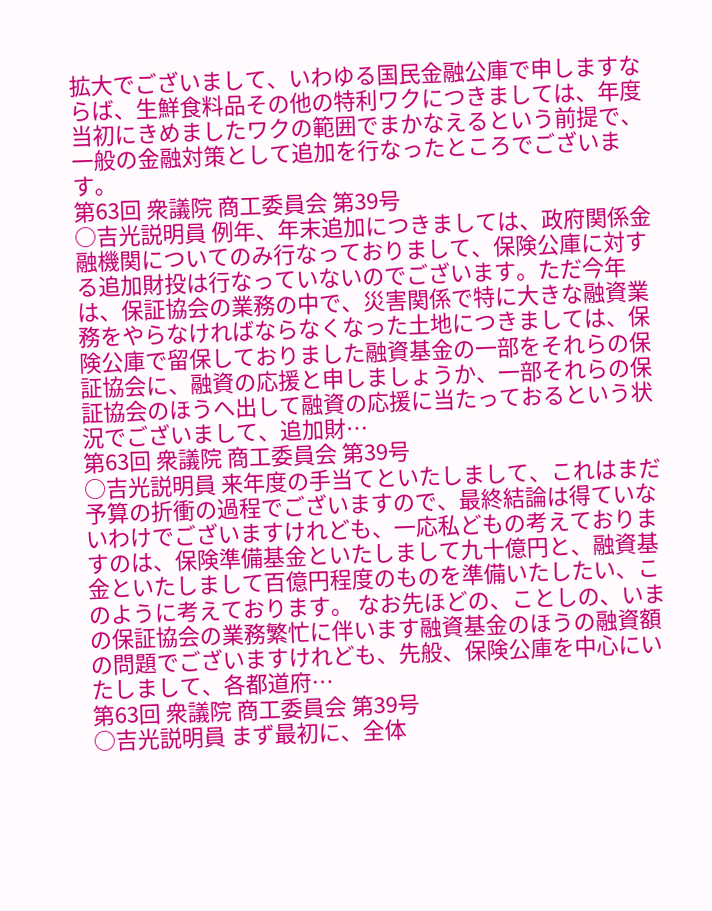拡大でございまして、いわゆる国民金融公庫で申しますならば、生鮮食料品その他の特利ワクにつきましては、年度当初にきめましたワクの範囲でまかなえるという前提で、一般の金融対策として追加を行なったところでございます。
第63回 衆議院 商工委員会 第39号
○吉光説明員 例年、年末追加につきましては、政府関係金融機関についてのみ行なっておりまして、保険公庫に対する追加財投は行なっていないのでございます。ただ今年は、保証協会の業務の中で、災害関係で特に大きな融資業務をやらなければならなくなった土地につきましては、保険公庫で留保しておりました融資基金の一部をそれらの保証協会に、融資の応援と申しましょうか、一部それらの保証協会のほうへ出して融資の応援に当たっておるという状況でございまして、追加財…
第63回 衆議院 商工委員会 第39号
○吉光説明員 来年度の手当てといたしまして、これはまだ予算の折衝の過程でございますので、最終結論は得ていないわけでございますけれども、一応私どもの考えておりますのは、保険準備基金といたしまして九十億円と、融資基金といたしまして百億円程度のものを準備いたしたい、このように考えております。 なお先ほどの、ことしの、いまの保証協会の業務繁忙に伴います融資基金のほうの融資額の問題でございますけれども、先般、保険公庫を中心にいたしまして、各都道府…
第63回 衆議院 商工委員会 第39号
○吉光説明員 まず最初に、全体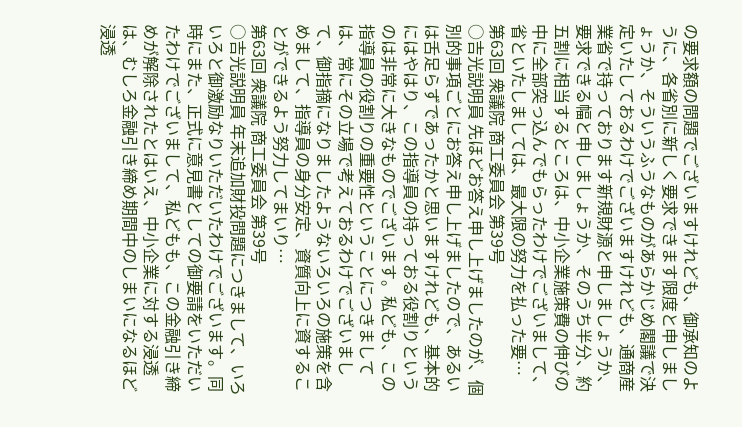の要求額の問題でございますけれども、御承知のように、各省別に新しく要求できます限度と申しましょうか、そういうふうなものがあらかじめ閣議で決定いたしておるわけでございますけれども、通商産業省で持っております新規財源と申しましょうか、要求できる幅と申しましょうか、そのうち半分、約五割に相当するところは、中小企業施策費の伸びの中に全部突っ込んでもらったわけでございまして、省といたしましては、最大限の努力を払った要…
第63回 衆議院 商工委員会 第39号
○吉光説明員 先ほどお答え申し上げましたのが、個別的事項ごとにお答え申し上げましたので、あるいは舌足らずであったかと思いますけれども、基本的にはやはり、この指導員の持っておる役割りというのは非常に大きなものでございます。私ども、この指導員の役割りの重要性ということにつきましては、常にその立場で考えておるわけでございまして、御指摘になりましたようないろいろの施策を含めまして、指導員の身分安定、資質向上に資することができるよう努力してまいり…
第63回 衆議院 商工委員会 第39号
○吉光説明員 年末追加財投問題につきまして、いろいろと御激励なりいただいたわけでございます。同時にまた、正式に意見書としての御要請をいただいたわけでございまして、私どもも、この金融引き締めが解除されたとはいえ、中小企業に対する浸透は、むしろ金融引き締め期間中のしまいになるほど浸透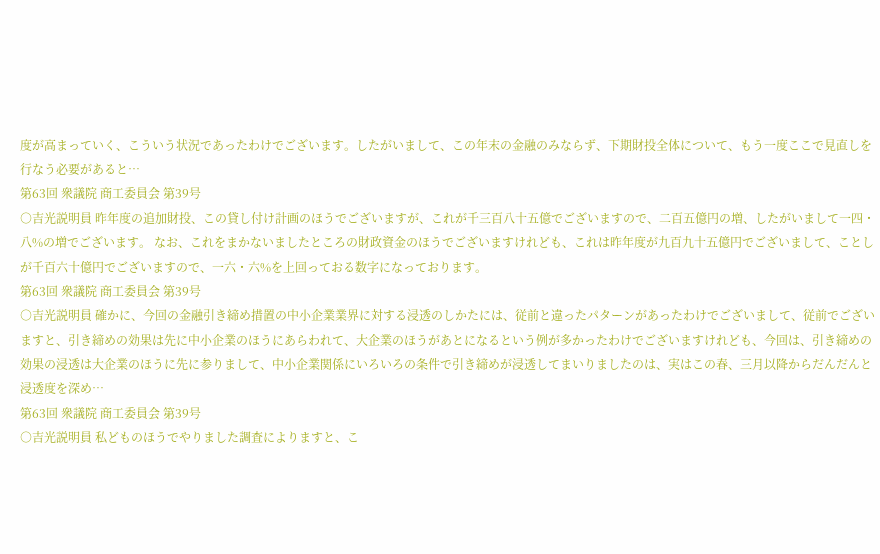度が高まっていく、こういう状況であったわけでございます。したがいまして、この年末の金融のみならず、下期財投全体について、もう一度ここで見直しを行なう必要があると…
第63回 衆議院 商工委員会 第39号
○吉光説明員 昨年度の追加財投、この貸し付け計画のほうでございますが、これが千三百八十五億でございますので、二百五億円の増、したがいまして一四・八%の増でございます。 なお、これをまかないましたところの財政資金のほうでございますけれども、これは昨年度が九百九十五億円でございまして、ことしが千百六十億円でございますので、一六・六%を上回っておる数字になっております。
第63回 衆議院 商工委員会 第39号
○吉光説明員 確かに、今回の金融引き締め措置の中小企業業界に対する浸透のしかたには、従前と違ったパターンがあったわけでございまして、従前でございますと、引き締めの効果は先に中小企業のほうにあらわれて、大企業のほうがあとになるという例が多かったわけでございますけれども、今回は、引き締めの効果の浸透は大企業のほうに先に参りまして、中小企業関係にいろいろの条件で引き締めが浸透してまいりましたのは、実はこの春、三月以降からだんだんと浸透度を深め…
第63回 衆議院 商工委員会 第39号
○吉光説明員 私どものほうでやりました調査によりますと、こ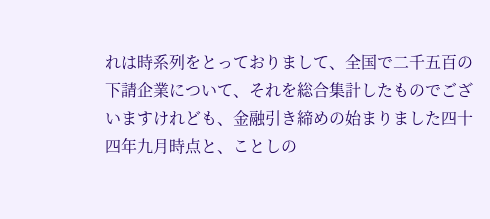れは時系列をとっておりまして、全国で二千五百の下請企業について、それを総合集計したものでございますけれども、金融引き締めの始まりました四十四年九月時点と、ことしの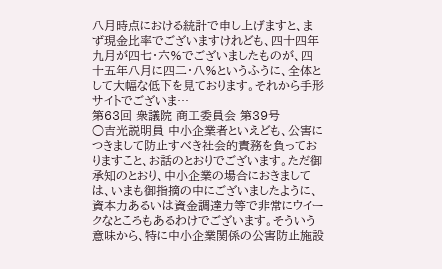八月時点における統計で申し上げますと、まず現金比率でございますけれども、四十四年九月が四七・六%でございましたものが、四十五年八月に四二・八%というふうに、全体として大幅な低下を見ております。それから手形サイトでございま…
第63回 衆議院 商工委員会 第39号
○吉光説明員 中小企業者といえども、公害につきまして防止すべき社会的責務を負っておりますこと、お話のとおりでございます。ただ御承知のとおり、中小企業の場合におきましては、いまも御指摘の中にございましたように、資本力あるいは資金調達力等で非常にウイークなところもあるわけでございます。そういう意味から、特に中小企業関係の公害防止施設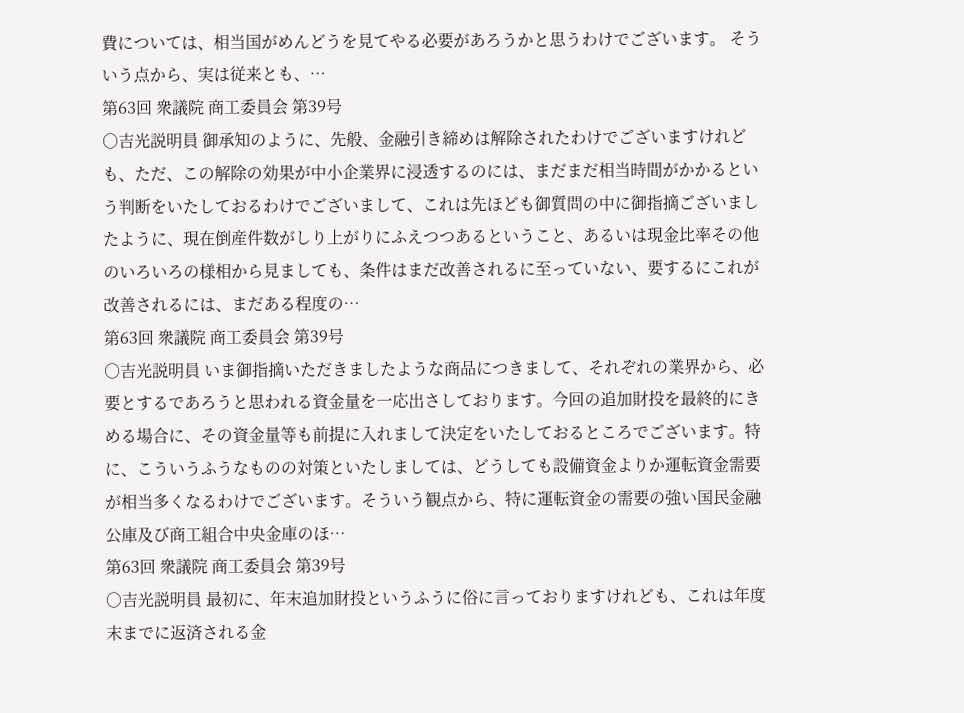費については、相当国がめんどうを見てやる必要があろうかと思うわけでございます。 そういう点から、実は従来とも、…
第63回 衆議院 商工委員会 第39号
○吉光説明員 御承知のように、先般、金融引き締めは解除されたわけでございますけれども、ただ、この解除の効果が中小企業界に浸透するのには、まだまだ相当時間がかかるという判断をいたしておるわけでございまして、これは先ほども御質問の中に御指摘ございましたように、現在倒産件数がしり上がりにふえつつあるということ、あるいは現金比率その他のいろいろの様相から見ましても、条件はまだ改善されるに至っていない、要するにこれが改善されるには、まだある程度の…
第63回 衆議院 商工委員会 第39号
○吉光説明員 いま御指摘いただきましたような商品につきまして、それぞれの業界から、必要とするであろうと思われる資金量を一応出さしております。今回の追加財投を最終的にきめる場合に、その資金量等も前提に入れまして決定をいたしておるところでございます。特に、こういうふうなものの対策といたしましては、どうしても設備資金よりか運転資金需要が相当多くなるわけでございます。そういう観点から、特に運転資金の需要の強い国民金融公庫及び商工組合中央金庫のほ…
第63回 衆議院 商工委員会 第39号
○吉光説明員 最初に、年末追加財投というふうに俗に言っておりますけれども、これは年度末までに返済される金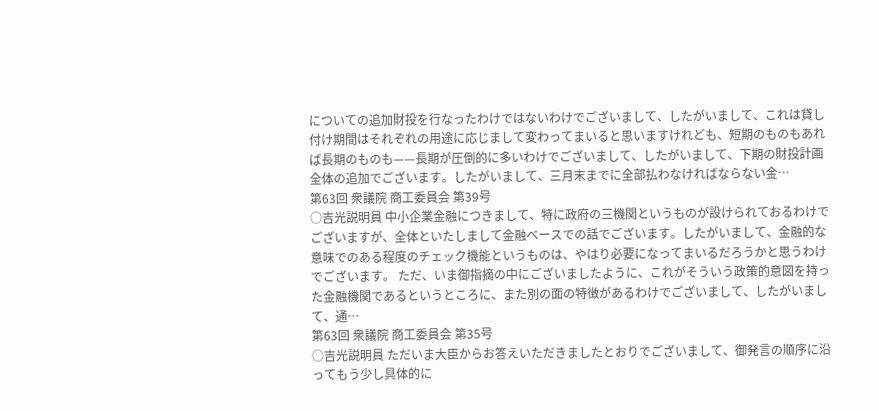についての追加財投を行なったわけではないわけでございまして、したがいまして、これは貸し付け期間はそれぞれの用途に応じまして変わってまいると思いますけれども、短期のものもあれば長期のものも——長期が圧倒的に多いわけでございまして、したがいまして、下期の財投計画全体の追加でございます。したがいまして、三月末までに全部払わなければならない金…
第63回 衆議院 商工委員会 第39号
○吉光説明員 中小企業金融につきまして、特に政府の三機関というものが設けられておるわけでございますが、全体といたしまして金融ベースでの話でございます。したがいまして、金融的な意味でのある程度のチェック機能というものは、やはり必要になってまいるだろうかと思うわけでございます。 ただ、いま御指摘の中にございましたように、これがそういう政策的意図を持った金融機関であるというところに、また別の面の特徴があるわけでございまして、したがいまして、通…
第63回 衆議院 商工委員会 第35号
○吉光説明員 ただいま大臣からお答えいただきましたとおりでございまして、御発言の順序に沿ってもう少し具体的に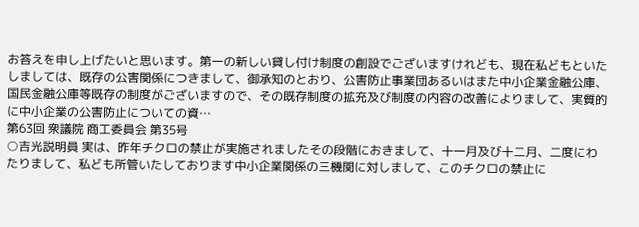お答えを申し上げたいと思います。第一の新しい貸し付け制度の創設でございますけれども、現在私どもといたしましては、既存の公害関係につきまして、御承知のとおり、公害防止事業団あるいはまた中小企業金融公庫、国民金融公庫等既存の制度がございますので、その既存制度の拡充及び制度の内容の改善によりまして、実質的に中小企業の公害防止についての資…
第63回 衆議院 商工委員会 第35号
○吉光説明員 実は、昨年チクロの禁止が実施されましたその段階におきまして、十一月及び十二月、二度にわたりまして、私ども所管いたしております中小企業関係の三機関に対しまして、このチクロの禁止に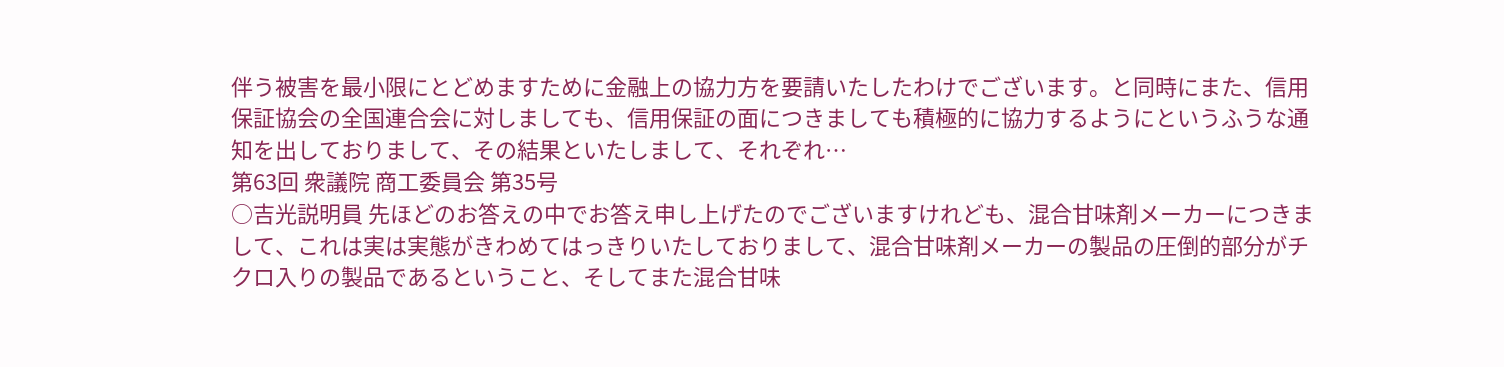伴う被害を最小限にとどめますために金融上の協力方を要請いたしたわけでございます。と同時にまた、信用保証協会の全国連合会に対しましても、信用保証の面につきましても積極的に協力するようにというふうな通知を出しておりまして、その結果といたしまして、それぞれ…
第63回 衆議院 商工委員会 第35号
○吉光説明員 先ほどのお答えの中でお答え申し上げたのでございますけれども、混合甘味剤メーカーにつきまして、これは実は実態がきわめてはっきりいたしておりまして、混合甘味剤メーカーの製品の圧倒的部分がチクロ入りの製品であるということ、そしてまた混合甘味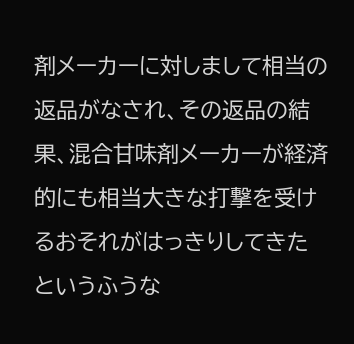剤メーカーに対しまして相当の返品がなされ、その返品の結果、混合甘味剤メーカーが経済的にも相当大きな打撃を受けるおそれがはっきりしてきたというふうな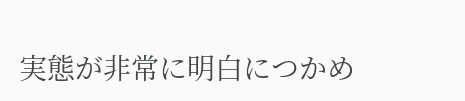実態が非常に明白につかめ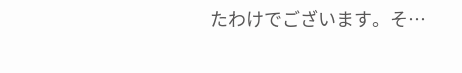たわけでございます。そ…